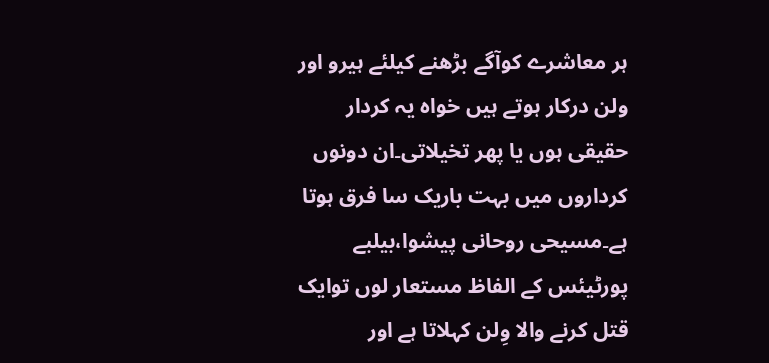ہر معاشرے کوآگے بڑھنے کیلئے ہیرو اور ولن درکار ہوتے ہیں خواہ یہ کردار حقیقی ہوں یا پھر تخیلاتی۔ان دونوں کرداروں میں بہت باریک سا فرق ہوتا ہے۔مسیحی روحانی پیشوا،بیلبے پورٹیئس کے الفاظ مستعار لوں توایک قتل کرنے والا وِلن کہلاتا ہے اور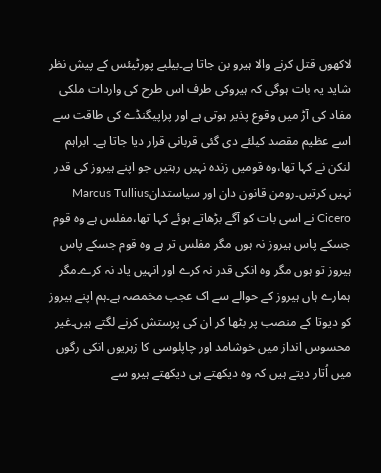لاکھوں قتل کرنے والا ہیرو بن جاتا ہے۔بیلبے پورٹیئس کے پیش نظر شاید یہ بات ہوگی کہ ہیروکی طرف اس طرح کی واردات ملکی مفاد کی آڑ میں وقوع پذیر ہوتی ہے اور پراپیگنڈے کی طاقت سے اسے عظیم مقصد کیلئے دی گئی قربانی قرار دیا جاتا ہے۔ ابراہم لنکن نے کہا تھا،وہ قومیں زندہ نہیں رہتیں جو اپنے ہیروز کی قدر نہیں کرتیں۔رومن قانون دان اور سیاستدانMarcus Tullius Cicero نے اسی بات کو آگے بڑھاتے ہوئے کہا تھا،مفلس ہے وہ قوم جسکے پاس ہیروز نہ ہوں مگر مفلس تر ہے وہ قوم جسکے پاس ہیروز تو ہوں مگر وہ انکی قدر نہ کرے اور انہیں یاد نہ کرے۔مگر ہمارے ہاں ہیروز کے حوالے سے اک عجب مخمصہ ہے۔ہم اپنے ہیروز کو دیوتا کے منصب پر بٹھا کر ان کی پرستش کرنے لگتے ہیں۔غیر محسوس انداز میں خوشامد اور چاپلوسی کا زہریوں انکی رگوں میں اُتار دیتے ہیں کہ وہ دیکھتے ہی دیکھتے ہیرو سے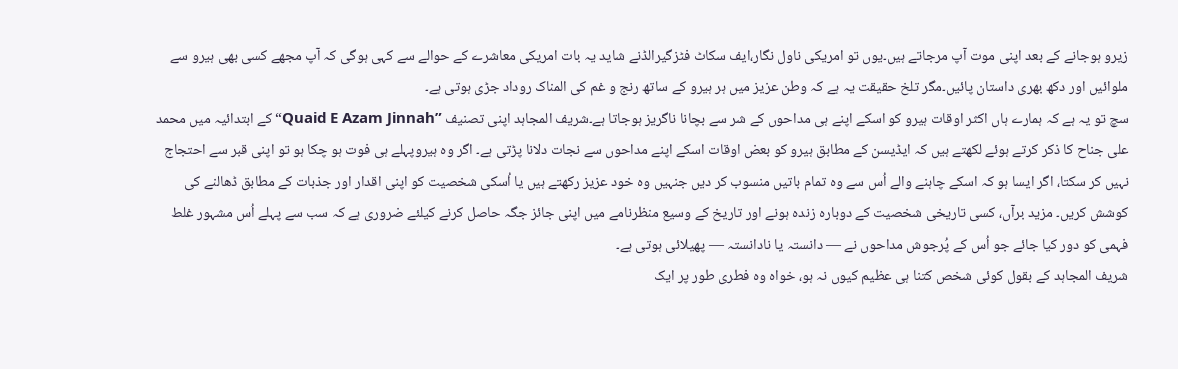زیرو ہوجانے کے بعد اپنی موت آپ مرجاتے ہیں۔یوں تو امریکی ناول نگار،ایف سکاٹ فٹزگیرالڈنے شاید یہ بات امریکی معاشرے کے حوالے سے کہی ہوگی کہ آپ مجھے کسی بھی ہیرو سے ملوائیں اور دکھ بھری داستان پائیں۔مگر تلخ حقیقت یہ ہے کہ وطن عزیز میں ہر ہیرو کے ساتھ رنج و غم کی المناک روداد جڑی ہوتی ہے۔
سچ تو یہ ہے کہ ہمارے ہاں اکثر اوقات ہیرو کو اسکے اپنے ہی مداحوں کے شر سے بچانا ناگریز ہوجاتا ہے۔شریف المجاہد اپنی تصنیف ”Quaid E Azam Jinnah“کے ابتدائیہ میں محمد علی جناح کا ذکر کرتے ہوئے لکھتے ہیں کہ ایڈیسن کے مطابق ہیرو کو بعض اوقات اسکے اپنے مداحوں سے نجات دلانا پڑتی ہے۔ اگر وہ ہیروپہلے ہی فوت ہو چکا ہو تو اپنی قبر سے احتجاج نہیں کر سکتا، اگر ایسا ہو کہ اسکے چاہنے والے اُس سے وہ تمام باتیں منسوب کر دیں جنہیں وہ خود عزیز رکھتے ہیں یا اُسکی شخصیت کو اپنی اقدار اور جذبات کے مطابق ڈھالنے کی کوشش کریں۔ مزید برآں، کسی تاریخی شخصیت کے دوبارہ زندہ ہونے اور تاریخ کے وسیع منظرنامے میں اپنی جائز جگہ حاصل کرنے کیلئے ضروری ہے کہ سب سے پہلے اُس مشہور غلط فہمی کو دور کیا جائے جو اُس کے پُرجوش مداحوں نے — دانستہ یا نادانستہ — پھیلائی ہوتی ہے۔
شریف المجاہد کے بقول کوئی شخص کتنا ہی عظیم کیوں نہ ہو، خواہ وہ فطری طور پر ایک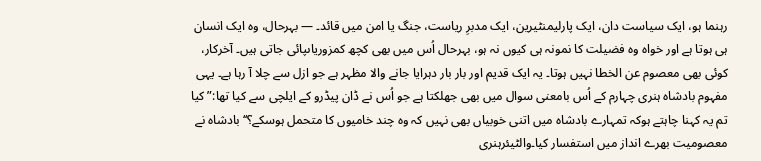رہنما ہو، ایک سیاست دان، ایک پارلیمنٹیرین، ایک مدبرِ ریاست، جنگ یا امن میں قائد۔ — بہرحال، وہ ایک انسان ہی ہوتا ہے اور خواہ وہ فضیلت کا نمونہ ہی کیوں نہ ہو، بہرحال اُس میں بھی کچھ کمزوریاںپائی جاتی ہیں۔ آخرکار، کوئی بھی معصوم عن الخطا نہیں ہوتا۔ یہ ایک قدیم اور بار بار دہرایا جانے والا مظہر ہے جو ازل سے چلا آ رہا ہے۔ یہی مفہوم بادشاہ ہنری چہارم کے اُس بامعنی سوال میں بھی جھلکتا ہے جو اُس نے ڈان پیڈرو کے ایلچی سے کیا تھا:”کیا تم یہ کہنا چاہتے ہوکہ تمہارے بادشاہ میں اتنی خوبیاں بھی نہیں کہ وہ چند خامیوں کا متحمل ہوسکے؟‘‘بادشاہ نے معصومیت بھرے انداز میں استفسار کیا۔والٹیئرہنری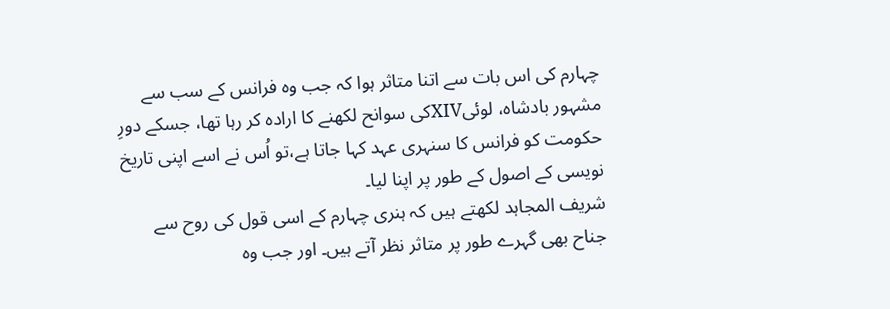چہارم کی اس بات سے اتنا متاثر ہوا کہ جب وہ فرانس کے سب سے مشہور بادشاہ، لوئیXIVکی سوانح لکھنے کا ارادہ کر رہا تھا، جسکے دورِ حکومت کو فرانس کا سنہری عہد کہا جاتا ہے،تو اُس نے اسے اپنی تاریخ نویسی کے اصول کے طور پر اپنا لیا۔
شریف المجاہد لکھتے ہیں کہ ہنری چہارم کے اسی قول کی روح سے جناح بھی گہرے طور پر متاثر نظر آتے ہیں۔ اور جب وہ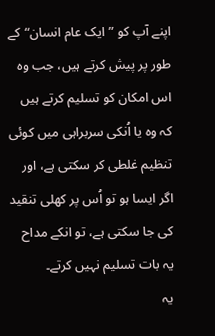اپنے آپ کو ”ایک عام انسان“کے طور پر پیش کرتے ہیں، جب وہ اس امکان کو تسلیم کرتے ہیں کہ وہ یا اُنکی سربراہی میں کوئی تنظیم غلطی کر سکتی ہے، اور اگر ایسا ہو تو اُس پر کھلی تنقید کی جا سکتی ہے، تو انکے مداح یہ بات تسلیم نہیں کرتے۔
یہ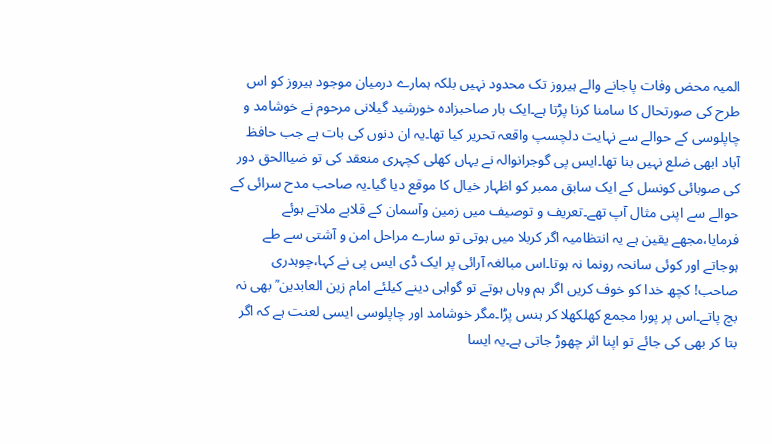المیہ محض وفات پاجانے والے ہیروز تک محدود نہیں بلکہ ہمارے درمیان موجود ہیروز کو اس طرح کی صورتحال کا سامنا کرنا پڑتا ہے۔ایک بار صاحبزادہ خورشید گیلانی مرحوم نے خوشامد و چاپلوسی کے حوالے سے نہایت دلچسپ واقعہ تحریر کیا تھا۔یہ ان دنوں کی بات ہے جب حافظ آباد ابھی ضلع نہیں بنا تھا۔ایس پی گوجرانوالہ نے یہاں کھلی کچہری منعقد کی تو ضیاالحق دور کی صوبائی کونسل کے ایک سابق ممبر کو اظہار خیال کا موقع دیا گیا۔یہ صاحب مدح سرائی کے حوالے سے اپنی مثال آپ تھے۔تعریف و توصیف میں زمین وآسمان کے قلابے ملاتے ہوئے فرمایا،مجھے یقین ہے یہ انتظامیہ اگر کربلا میں ہوتی تو سارے مراحل امن و آشتی سے طے ہوجاتے اور کوئی سانحہ رونما نہ ہوتا۔اس مبالغہ آرائی پر ایک ڈی ایس پی نے کہا،چوہدری صاحب! کچھ خدا کو خوف کریں اگر ہم وہاں ہوتے تو گواہی دینے کیلئے امام زین العابدین ؒ بھی نہ بچ پاتے۔اس پر پورا مجمع کھلکھلا کر ہنس پڑا۔مگر خوشامد اور چاپلوسی ایسی لعنت ہے کہ اگر بتا کر بھی کی جائے تو اپنا اثر چھوڑ جاتی ہے۔یہ ایسا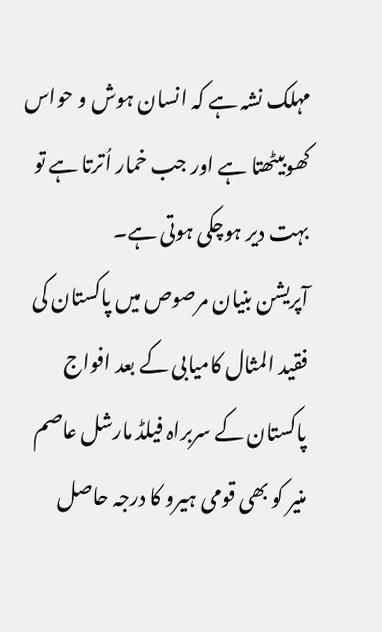مہلک نشہ ہے کہ انسان ہوش و حواس کھوبیٹھتا ہے اور جب خمار اُترتا ہے تو بہت دیر ہوچکی ہوتی ہے۔
آپریشن بنیان مرصوص میں پاکستان کی فقید المثال کامیابی کے بعد افواج پاکستان کے سربراہ فیلڈ مارشل عاصم منیر کو بھی قومی ہیرو کا درجہ حاصل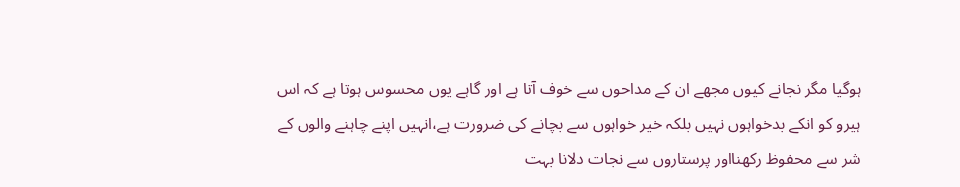ہوگیا مگر نجانے کیوں مجھے ان کے مداحوں سے خوف آتا ہے اور گاہے یوں محسوس ہوتا ہے کہ اس ہیرو کو انکے بدخواہوں نہیں بلکہ خیر خواہوں سے بچانے کی ضرورت ہے،انہیں اپنے چاہنے والوں کے شر سے محفوظ رکھنااور پرستاروں سے نجات دلانا بہت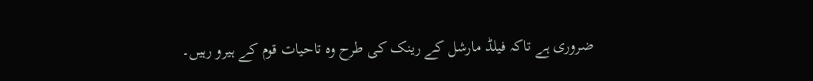ضروری ہے تاکہ فیلڈ مارشل کے رینک کی طرح وہ تاحیات قوم کے ہیرو رہیں۔